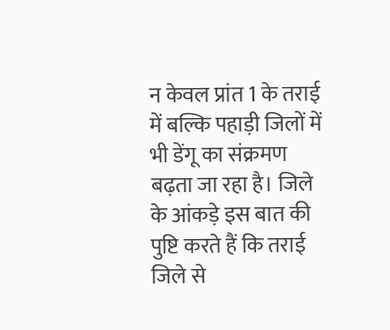न केवल प्रांत 1 के तराई में बल्कि पहाड़ी जिलों में भी डेंगू का संक्रमण बढ़ता जा रहा है। जिले के आंकड़े इस बात की पुष्टि करते हैं कि तराई जिले से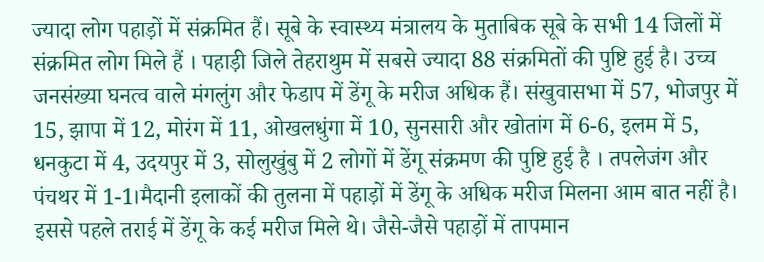ज्यादा लोग पहाड़ों में संक्रमित हैं। सूबे के स्वास्थ्य मंत्रालय के मुताबिक सूबे के सभी 14 जिलों में संक्रमित लोग मिले हैं । पहाड़ी जिले तेहराथुम में सबसे ज्यादा 88 संक्रमितों की पुष्टि हुई है। उच्च जनसंख्या घनत्व वाले मंगलुंग और फेडाप में डेंगू के मरीज अधिक हैं। संखुवासभा में 57, भोजपुर में 15, झापा में 12, मोरंग में 11, ओखलधुंगा में 10, सुनसारी और खोतांग में 6-6, इलम में 5, धनकुटा में 4, उदयपुर में 3, सोलुखुंबु में 2 लोगों में डेंगू संक्रमण की पुष्टि हुई है । तपलेजंग और पंचथर में 1-1।मैदानी इलाकों की तुलना में पहाड़ों में डेंगू के अधिक मरीज मिलना आम बात नहीं है। इससे पहले तराई में डेंगू के कई मरीज मिले थे। जैसे-जैसे पहाड़ों में तापमान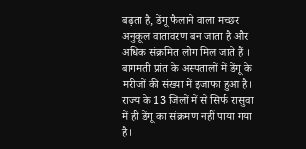बढ़ता है, डेंगू फैलाने वाला मच्छर अनुकूल वातावरण बन जाता है और अधिक संक्रमित लोग मिल जाते हैं । बागमती प्रांत के अस्पतालों में डेंगू के मरीजों की संख्या में इजाफा हुआ है। राज्य के 13 जिलों में से सिर्फ रासुवा में ही डेंगू का संक्रमण नहीं पाया गया है।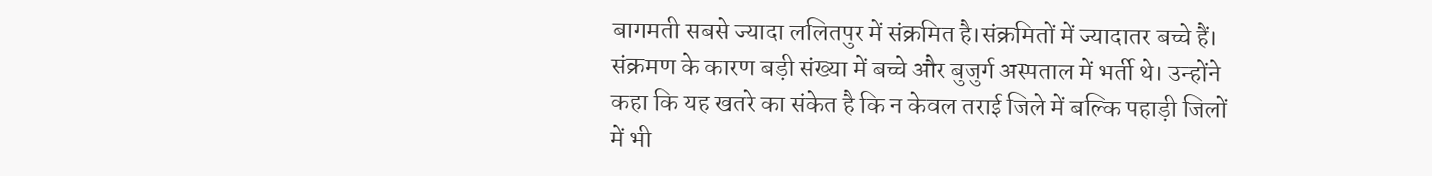बागमती सबसे ज्यादा ललितपुर में संक्रमित है।संक्रमितों में ज्यादातर बच्चे हैं। संक्रमण के कारण बड़ी संख्या में बच्चे और बुजुर्ग अस्पताल में भर्ती थे। उन्होंने कहा कि यह खतरे का संकेत है कि न केवल तराई जिले में बल्कि पहाड़ी जिलों में भी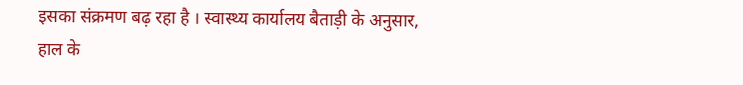इसका संक्रमण बढ़ रहा है । स्वास्थ्य कार्यालय बैताड़ी के अनुसार, हाल के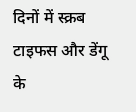दिनों में स्क्रब टाइफस और डेंगू के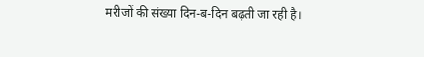मरीजों की संख्या दिन-ब-दिन बढ़ती जा रही है।